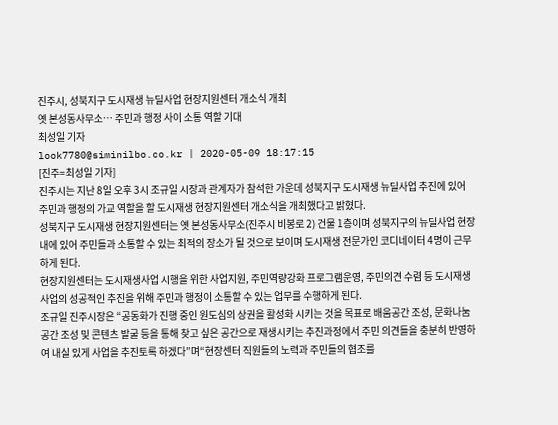진주시, 성북지구 도시재생 뉴딜사업 현장지원센터 개소식 개최
옛 본성동사무소… 주민과 행정 사이 소통 역할 기대
최성일 기자
look7780@siminilbo.co.kr | 2020-05-09 18:17:15
[진주=최성일 기자]
진주시는 지난 8일 오후 3시 조규일 시장과 관계자가 참석한 가운데 성북지구 도시재생 뉴딜사업 추진에 있어 주민과 행정의 가교 역할을 할 도시재생 현장지원센터 개소식을 개최했다고 밝혔다.
성북지구 도시재생 현장지원센터는 옛 본성동사무소(진주시 비봉로 2) 건물 1층이며 성북지구의 뉴딜사업 현장 내에 있어 주민들과 소통할 수 있는 최적의 장소가 될 것으로 보이며 도시재생 전문가인 코디네이터 4명이 근무하게 된다.
현장지원센터는 도시재생사업 시행을 위한 사업지원, 주민역량강화 프로그램운영, 주민의견 수렴 등 도시재생사업의 성공적인 추진을 위해 주민과 행정이 소통할 수 있는 업무를 수행하게 된다.
조규일 진주시장은 “공동화가 진행 중인 원도심의 상권을 활성화 시키는 것을 목표로 배움공간 조성, 문화나눔 공간 조성 및 콘텐츠 발굴 등을 통해 찾고 싶은 공간으로 재생시키는 추진과정에서 주민 의견들을 충분히 반영하여 내실 있게 사업을 추진토록 하겠다”며“현장센터 직원들의 노력과 주민들의 협조를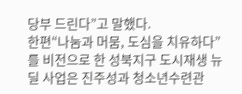당부 드린다”고 말했다.
한편“나눔과 머뭄, 도심을 치유하다”를 비전으로 한 성북지구 도시재생 뉴딜 사업은 진주성과 청소년수련관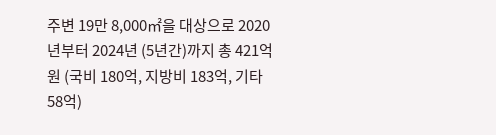주변 19만 8,000㎡을 대상으로 2020년부터 2024년 (5년간)까지 총 421억원 (국비 180억, 지방비 183억, 기타 58억)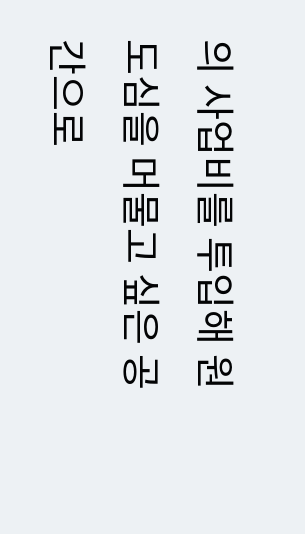의 사업비를 투입해 원도심을 머물고 싶은 공간으로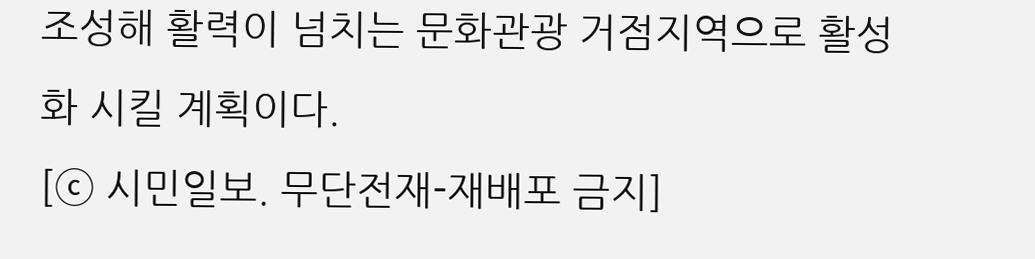조성해 활력이 넘치는 문화관광 거점지역으로 활성화 시킬 계획이다.
[ⓒ 시민일보. 무단전재-재배포 금지]